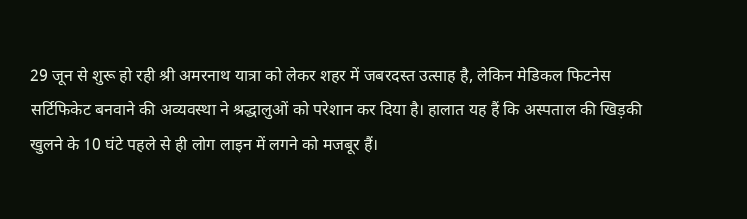29 जून से शुरू हो रही श्री अमरनाथ यात्रा को लेकर शहर में जबरदस्त उत्साह है, लेकिन मेडिकल फिटनेस सर्टिफिकेट बनवाने की अव्यवस्था ने श्रद्धालुओं को परेशान कर दिया है। हालात यह हैं कि अस्पताल की खिड़की खुलने के 10 घंटे पहले से ही लोग लाइन में लगने को मजबूर हैं।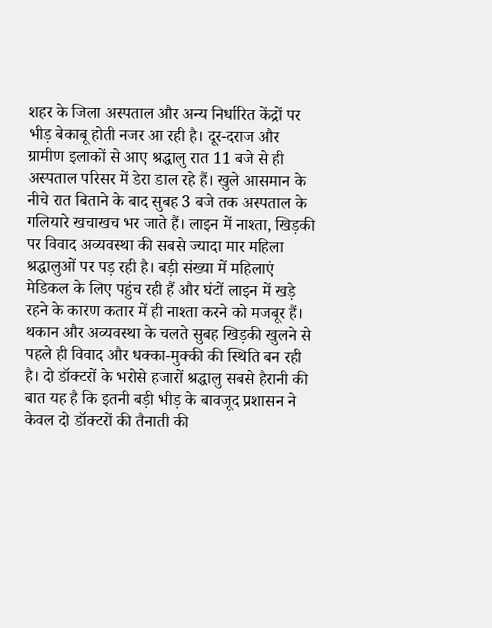शहर के जिला अस्पताल और अन्य निर्धारित केंद्रों पर भीड़ बेकाबू होती नजर आ रही है। दूर-दराज और ग्रामीण इलाकों से आए श्रद्धालु रात 11 बजे से ही अस्पताल परिसर में डेरा डाल रहे हैं। खुले आसमान के नीचे रात बिताने के बाद सुबह 3 बजे तक अस्पताल के गलियारे खचाखच भर जाते हैं। लाइन में नाश्ता, खिड़की पर विवाद अव्यवस्था की सबसे ज्यादा मार महिला श्रद्धालुओं पर पड़ रही है। बड़ी संख्या में महिलाएं मेडिकल के लिए पहुंच रही हैं और घंटों लाइन में खड़े रहने के कारण कतार में ही नाश्ता करने को मजबूर हैं। थकान और अव्यवस्था के चलते सुबह खिड़की खुलने से पहले ही विवाद और धक्का-मुक्की की स्थिति बन रही है। दो डॉक्टरों के भरोसे हजारों श्रद्धालु सबसे हैरानी की बात यह है कि इतनी बड़ी भीड़ के बावजूद प्रशासन ने केवल दो डॉक्टरों की तैनाती की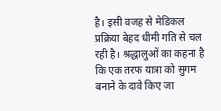है। इसी वजह से मेडिकल प्रक्रिया बेहद धीमी गति से चल रही है। श्रद्धालुओं का कहना है कि एक तरफ यात्रा को सुगम बनाने के दावे किए जा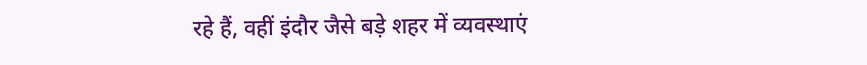रहे हैं, वहीं इंदौर जैसे बड़े शहर में व्यवस्थाएं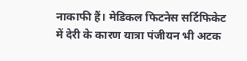नाकाफी हैं। मेडिकल फिटनेस सर्टिफिकेट में देरी के कारण यात्रा पंजीयन भी अटक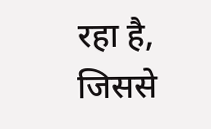रहा है, जिससे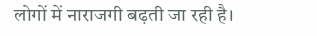लोगों में नाराजगी बढ़ती जा रही है।